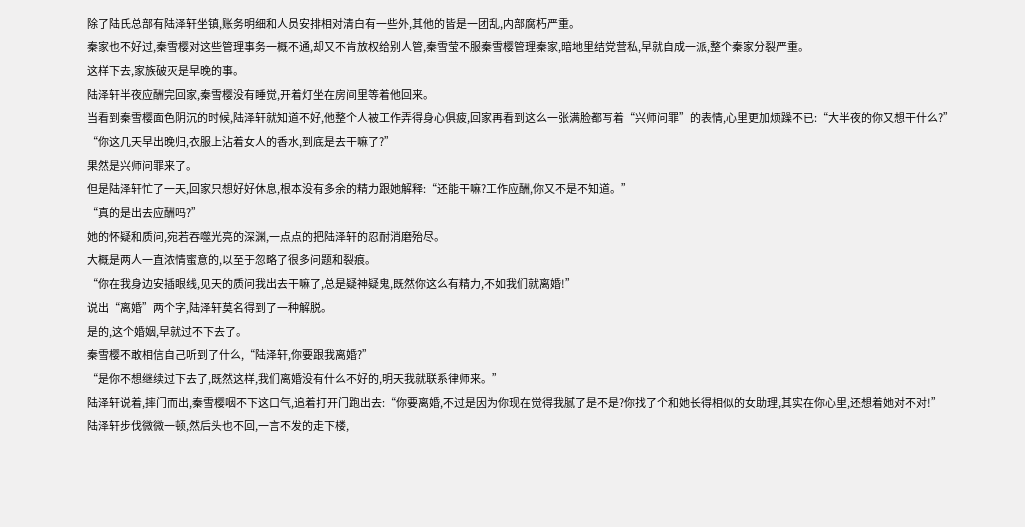除了陆氏总部有陆泽轩坐镇,账务明细和人员安排相对清白有一些外,其他的皆是一团乱,内部腐朽严重。
秦家也不好过,秦雪樱对这些管理事务一概不通,却又不肯放权给别人管,秦雪莹不服秦雪樱管理秦家,暗地里结党营私,早就自成一派,整个秦家分裂严重。
这样下去,家族破灭是早晚的事。
陆泽轩半夜应酬完回家,秦雪樱没有睡觉,开着灯坐在房间里等着他回来。
当看到秦雪樱面色阴沉的时候,陆泽轩就知道不好,他整个人被工作弄得身心俱疲,回家再看到这么一张满脸都写着“兴师问罪”的表情,心里更加烦躁不已:“大半夜的你又想干什么?”
“你这几天早出晚归,衣服上沾着女人的香水,到底是去干嘛了?”
果然是兴师问罪来了。
但是陆泽轩忙了一天,回家只想好好休息,根本没有多余的精力跟她解释:“还能干嘛?工作应酬,你又不是不知道。”
“真的是出去应酬吗?”
她的怀疑和质问,宛若吞噬光亮的深渊,一点点的把陆泽轩的忍耐消磨殆尽。
大概是两人一直浓情蜜意的,以至于忽略了很多问题和裂痕。
“你在我身边安插眼线,见天的质问我出去干嘛了,总是疑神疑鬼,既然你这么有精力,不如我们就离婚!”
说出“离婚”两个字,陆泽轩莫名得到了一种解脱。
是的,这个婚姻,早就过不下去了。
秦雪樱不敢相信自己听到了什么,“陆泽轩,你要跟我离婚?”
“是你不想继续过下去了,既然这样,我们离婚没有什么不好的,明天我就联系律师来。”
陆泽轩说着,摔门而出,秦雪樱咽不下这口气,追着打开门跑出去:“你要离婚,不过是因为你现在觉得我腻了是不是?你找了个和她长得相似的女助理,其实在你心里,还想着她对不对!”
陆泽轩步伐微微一顿,然后头也不回,一言不发的走下楼,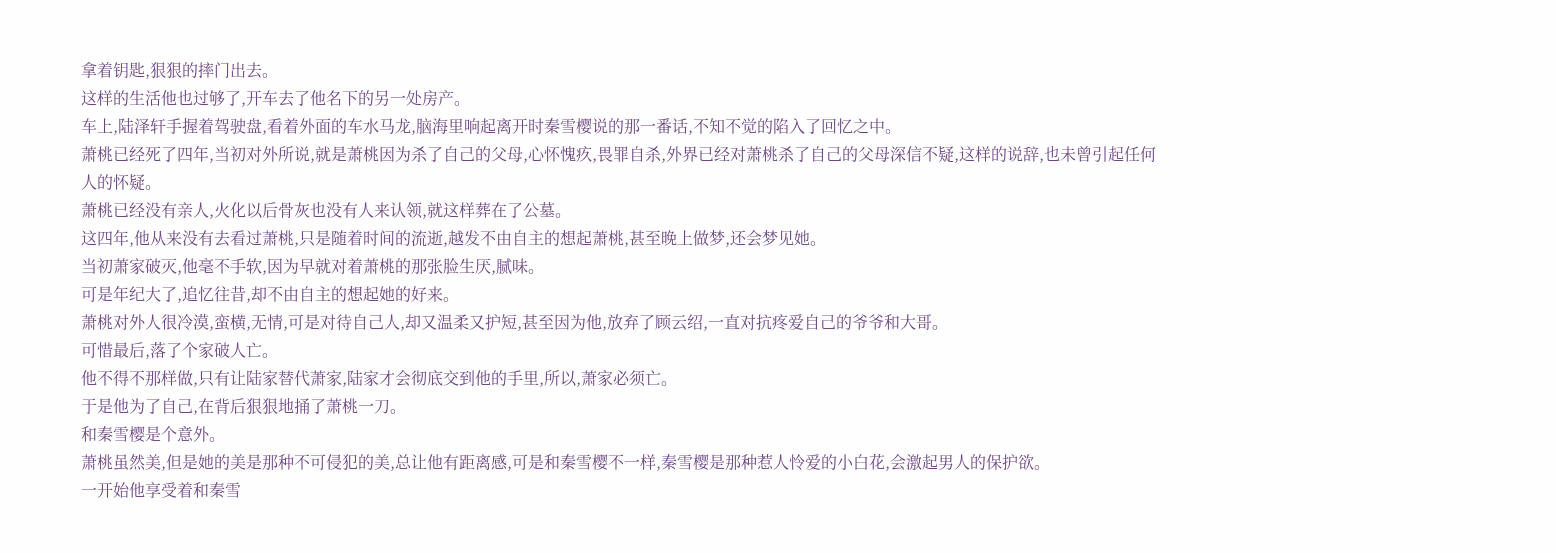拿着钥匙,狠狠的摔门出去。
这样的生活他也过够了,开车去了他名下的另一处房产。
车上,陆泽轩手握着驾驶盘,看着外面的车水马龙,脑海里响起离开时秦雪樱说的那一番话,不知不觉的陷入了回忆之中。
萧桃已经死了四年,当初对外所说,就是萧桃因为杀了自己的父母,心怀愧疚,畏罪自杀,外界已经对萧桃杀了自己的父母深信不疑,这样的说辞,也未曾引起任何人的怀疑。
萧桃已经没有亲人,火化以后骨灰也没有人来认领,就这样葬在了公墓。
这四年,他从来没有去看过萧桃,只是随着时间的流逝,越发不由自主的想起萧桃,甚至晚上做梦,还会梦见她。
当初萧家破灭,他毫不手软,因为早就对着萧桃的那张脸生厌,腻味。
可是年纪大了,追忆往昔,却不由自主的想起她的好来。
萧桃对外人很冷漠,蛮横,无情,可是对待自己人,却又温柔又护短,甚至因为他,放弃了顾云绍,一直对抗疼爱自己的爷爷和大哥。
可惜最后,落了个家破人亡。
他不得不那样做,只有让陆家替代萧家,陆家才会彻底交到他的手里,所以,萧家必须亡。
于是他为了自己,在背后狠狠地捅了萧桃一刀。
和秦雪樱是个意外。
萧桃虽然美,但是她的美是那种不可侵犯的美,总让他有距离感,可是和秦雪樱不一样,秦雪樱是那种惹人怜爱的小白花,会激起男人的保护欲。
一开始他享受着和秦雪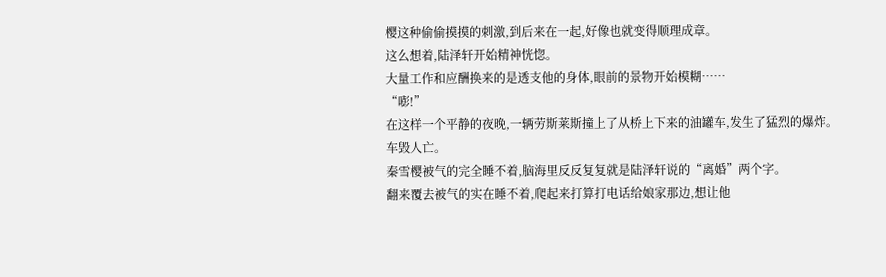樱这种偷偷摸摸的刺激,到后来在一起,好像也就变得顺理成章。
这么想着,陆泽轩开始精神恍惚。
大量工作和应酬换来的是透支他的身体,眼前的景物开始模糊……
“嘭!”
在这样一个平静的夜晚,一辆劳斯莱斯撞上了从桥上下来的油罐车,发生了猛烈的爆炸。
车毁人亡。
秦雪樱被气的完全睡不着,脑海里反反复复就是陆泽轩说的“离婚”两个字。
翻来覆去被气的实在睡不着,爬起来打算打电话给娘家那边,想让他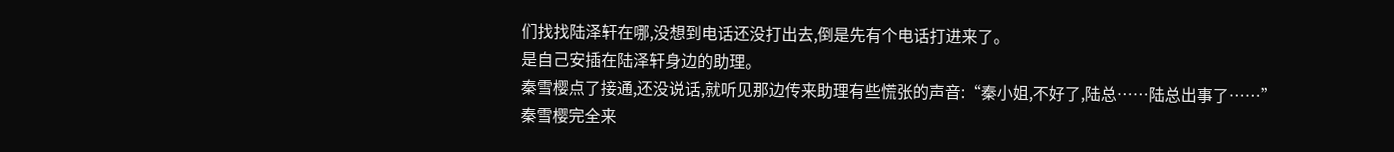们找找陆泽轩在哪,没想到电话还没打出去,倒是先有个电话打进来了。
是自己安插在陆泽轩身边的助理。
秦雪樱点了接通,还没说话,就听见那边传来助理有些慌张的声音:“秦小姐,不好了,陆总……陆总出事了……”
秦雪樱完全来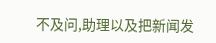不及问,助理以及把新闻发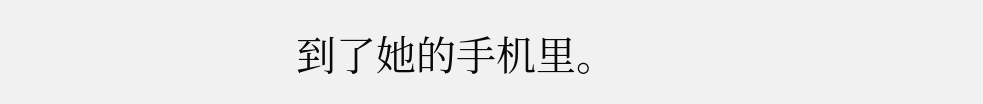到了她的手机里。